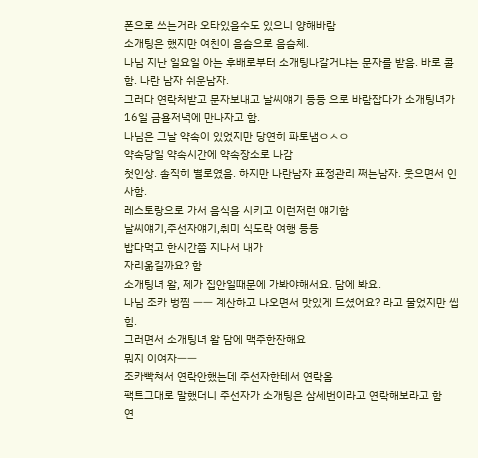폰으로 쓰는거라 오타있을수도 있으니 양해바람
소개팅은 했지만 여친이 음슴으로 음슴체.
나님 지난 일요일 아는 후배로부터 소개팅나갈거냐는 문자를 받음. 바로 콜함. 나란 남자 쉬운남자.
그러다 연락처받고 문자보내고 날씨얘기 등등 으로 바람잡다가 소개팅녀가 16일 금욜저녁에 만나자고 함.
나님은 그날 약속이 있었지만 당연히 파토냄ㅇㅅㅇ
약속당일 약속시간에 약속장소로 나감
첫인상. 솔직히 별로였음. 하지만 나란남자 표정관리 쩌는남자. 웃으면서 인사함.
레스토랑으로 가서 음식을 시키고 이런저런 얘기함
날씨얘기,주선자얘기,취미 식도락 여행 등등
밥다먹고 한시간쯤 지나서 내가
자리옮길까요? 함
소개팅녀 왈, 제가 집안일때문에 가봐야해서요. 담에 봐요.
나님 조카 벙찜 ㅡㅡ 계산하고 나오면서 맛있게 드셨어요? 라고 물었지만 씹힘.
그러면서 소개팅녀 왈 담에 맥주한잔해요
뭐지 이여자ㅡㅡ
조카빡쳐서 연락안했는데 주선자한테서 연락옴
팩트그대로 말했더니 주선자가 소개팅은 삼세번이라고 연락해보라고 함
연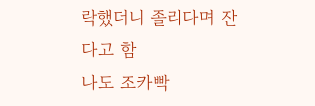락했더니 졸리다며 잔다고 함
나도 조카빡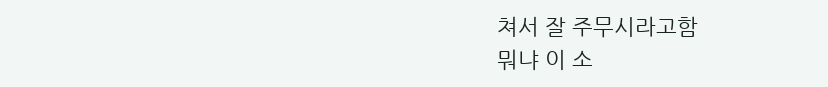쳐서 잘 주무시라고함
뭐냐 이 소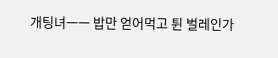개팅녀ㅡㅡ 밥만 얻어먹고 튄 벌레인가